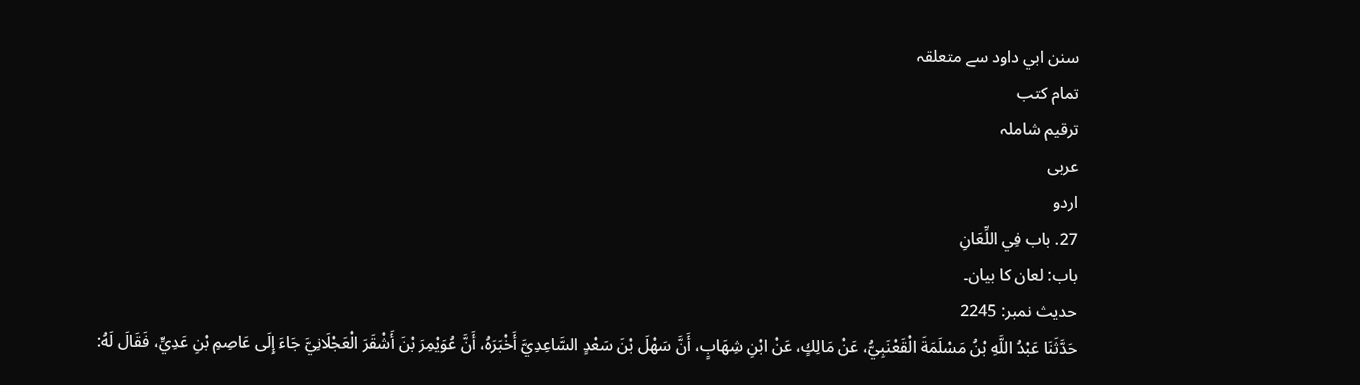سنن ابي داود سے متعلقہ
تمام کتب
ترقیم شاملہ
عربی
اردو
27. باب فِي اللِّعَانِ
باب: لعان کا بیان۔
حدیث نمبر: 2245
حَدَّثَنَا عَبْدُ اللَّهِ بْنُ مَسْلَمَةَ الْقَعْنَبِيُّ، عَنْ مَالِكٍ، عَنْ ابْنِ شِهَابٍ، أَنَّ سَهْلَ بْنَ سَعْدٍ السَّاعِدِيَّ أَخْبَرَهُ، أَنَّ عُوَيْمِرَ بْنَ أَشْقَرَ الْعَجْلَانِيَّ جَاءَ إِلَى عَاصِمِ بْنِ عَدِيٍّ، فَقَالَ لَهُ: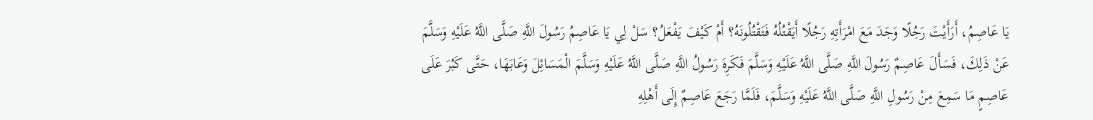يَا عَاصِمُ، أَرَأَيْتَ رَجُلًا وَجَدَ مَعَ امْرَأَتِهِ رَجُلًا أَيَقْتُلُهُ فَتَقْتُلُونَهُ؟ أَمْ كَيْفَ يَفْعَلُ؟ سَلْ لِي يَا عَاصِمُ رَسُولَ اللَّهِ صَلَّى اللَّهُ عَلَيْهِ وَسَلَّمَ عَنْ ذَلِكَ، فَسَأَلَ عَاصِمٌ رَسُولَ اللَّهِ صَلَّى اللَّهُ عَلَيْهِ وَسَلَّمَ فَكَرِهَ رَسُولُ اللَّهِ صَلَّى اللَّهُ عَلَيْهِ وَسَلَّمَ الْمَسَائِلَ وَعَابَهَا، حَتَّى كَبُرَ عَلَى عَاصِمٍ مَا سَمِعَ مِنْ رَسُولِ اللَّهِ صَلَّى اللَّهُ عَلَيْهِ وَسَلَّمَ، فَلَمَّا رَجَعَ عَاصِمٌ إِلَى أَهْلِهِ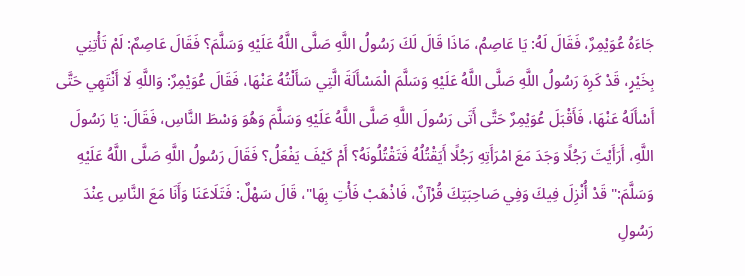جَاءَهُ عُوَيْمِرٌ، فَقَالَ لَهُ: يَا عَاصِمُ، مَاذَا قَالَ لَكَ رَسُولُ اللَّهِ صَلَّى اللَّهُ عَلَيْهِ وَسَلَّمَ؟ فَقَالَ عَاصِمٌ: لَمْ تَأْتِنِي بِخَيْرٍ، قَدْ كَرِهَ رَسُولُ اللَّهِ صَلَّى اللَّهُ عَلَيْهِ وَسَلَّمَ الْمَسْأَلَةَ الَّتِي سَأَلْتُهُ عَنْهَا، فَقَالَ عُوَيْمِرٌ: وَاللَّهِ لَا أَنْتَهِي حَتَّى أَسْأَلَهُ عَنْهَا، فَأَقْبَلَ عُوَيْمِرٌ حَتَّى أَتَى رَسُولَ اللَّهِ صَلَّى اللَّهُ عَلَيْهِ وَسَلَّمَ وَهُوَ وَسْطَ النَّاسِ، فَقَالَ: يَا رَسُولَ اللَّهِ، أَرَأَيْتَ رَجُلًا وَجَدَ مَعَ امْرَأَتِهِ رَجُلًا أَيَقْتُلُهُ فَتَقْتُلُونَهُ؟ أَمْ كَيْفَ يَفْعَلُ؟ فَقَالَ رَسُولُ اللَّهِ صَلَّى اللَّهُ عَلَيْهِ وَسَلَّمَ:" قَدْ أُنْزِلَ فِيكَ وَفِي صَاحِبَتِكَ قُرْآنٌ، فَاذْهَبْ فَأْتِ بِهَا"، قَالَ سَهْلٌ: فَتَلَاعَنَا وَأَنَا مَعَ النَّاسِ عِنْدَ رَسُولِ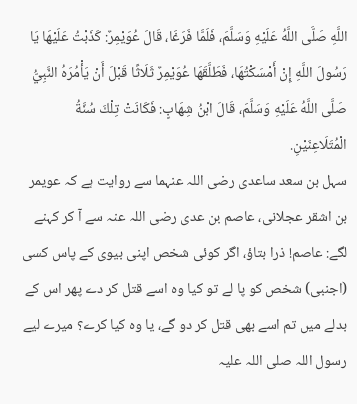اللَّهِ صَلَّى اللَّهُ عَلَيْهِ وَسَلَّمَ، فَلَمَّا فَرَغَا، قَالَ عُوَيْمِرٌ: كَذَبْتُ عَلَيْهَا يَا رَسُولَ اللَّهِ إِنْ أَمْسَكْتُهَا، فَطَلَّقَهَا عُوَيْمِرٌ ثَلَاثًا قَبْلَ أَنْ يَأْمُرَهُ النَّبِيُّ صَلَّى اللَّهُ عَلَيْهِ وَسَلَّمَ، قَالَ ابْنُ شِهَابٍ: فَكَانَتْ تِلْكَ سُنَّةُ الْمُتَلَاعِنَيْنِ.
سہل بن سعد ساعدی رضی اللہ عنہما سے روایت ہے کہ عویمر بن اشقر عجلانی، عاصم بن عدی رضی اللہ عنہ سے آ کر کہنے لگے: عاصم! ذرا بتاؤ، اگر کوئی شخص اپنی بیوی کے پاس کسی (اجنبی) شخص کو پا لے تو کیا وہ اسے قتل کر دے پھر اس کے بدلے میں تم اسے بھی قتل کر دو گے، یا وہ کیا کرے؟ میرے لیے رسول اللہ صلی اللہ علیہ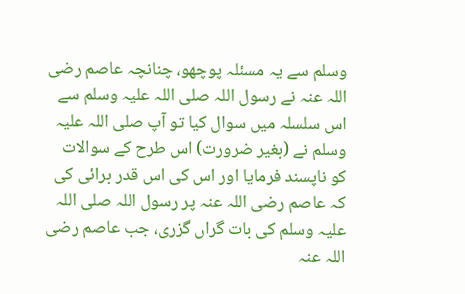وسلم سے یہ مسئلہ پوچھو، چنانچہ عاصم رضی اللہ عنہ نے رسول اللہ صلی اللہ علیہ وسلم سے اس سلسلہ میں سوال کیا تو آپ صلی اللہ علیہ وسلم نے (بغیر ضرورت) اس طرح کے سوالات کو ناپسند فرمایا اور اس کی اس قدر برائی کی کہ عاصم رضی اللہ عنہ پر رسول اللہ صلی اللہ علیہ وسلم کی بات گراں گزری، جب عاصم رضی اللہ عنہ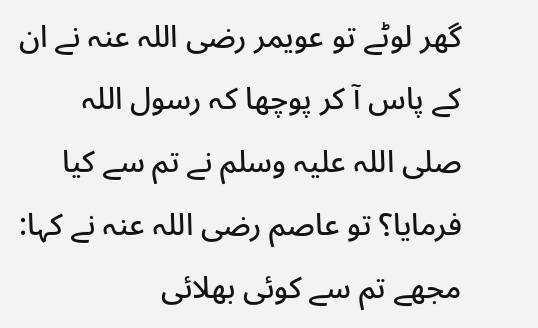گھر لوٹے تو عویمر رضی اللہ عنہ نے ان کے پاس آ کر پوچھا کہ رسول اللہ صلی اللہ علیہ وسلم نے تم سے کیا فرمایا؟ تو عاصم رضی اللہ عنہ نے کہا: مجھے تم سے کوئی بھلائی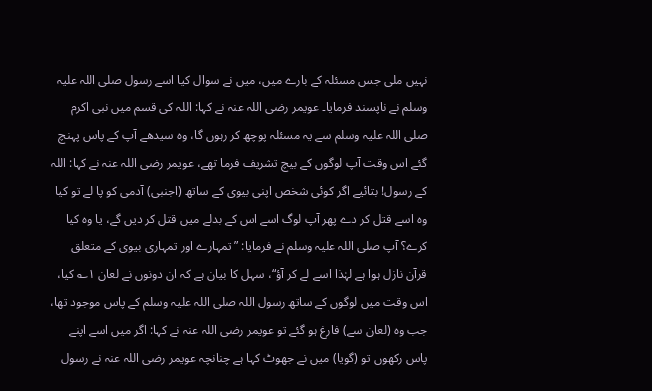نہیں ملی جس مسئلہ کے بارے میں، میں نے سوال کیا اسے رسول صلی اللہ علیہ وسلم نے ناپسند فرمایا۔ عویمر رضی اللہ عنہ نے کہا: اللہ کی قسم میں نبی اکرم صلی اللہ علیہ وسلم سے یہ مسئلہ پوچھ کر رہوں گا، وہ سیدھے آپ کے پاس پہنچ گئے اس وقت آپ لوگوں کے بیچ تشریف فرما تھے، عویمر رضی اللہ عنہ نے کہا: اللہ کے رسول! بتائیے اگر کوئی شخص اپنی بیوی کے ساتھ (اجنبی) آدمی کو پا لے تو کیا وہ اسے قتل کر دے پھر آپ لوگ اسے اس کے بدلے میں قتل کر دیں گے، یا وہ کیا کرے؟ آپ صلی اللہ علیہ وسلم نے فرمایا: ”تمہارے اور تمہاری بیوی کے متعلق قرآن نازل ہوا ہے لہٰذا اسے لے کر آؤ“، سہل کا بیان ہے کہ ان دونوں نے لعان ۱؎ کیا، اس وقت میں لوگوں کے ساتھ رسول اللہ صلی اللہ علیہ وسلم کے پاس موجود تھا، جب وہ (لعان سے) فارغ ہو گئے تو عویمر رضی اللہ عنہ نے کہا: اگر میں اسے اپنے پاس رکھوں تو (گویا) میں نے جھوٹ کہا ہے چنانچہ عویمر رضی اللہ عنہ نے رسول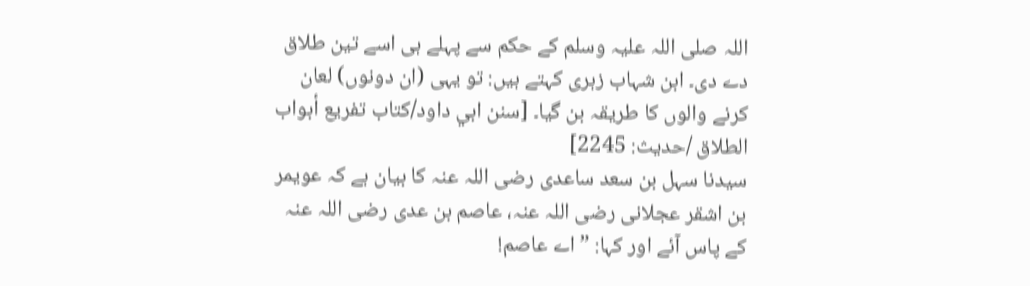اللہ صلی اللہ علیہ وسلم کے حکم سے پہلے ہی اسے تین طلاق دے دی۔ ابن شہاب زہری کہتے ہیں: تو یہی (ان دونوں) لعان کرنے والوں کا طریقہ بن گیا۔ [سنن ابي داود/كتاب تفريع أبواب الطلاق /حدیث: 2245]
سیدنا سہل بن سعد ساعدی رضی اللہ عنہ کا بیان ہے کہ عویمر بن اشقر عجلانی رضی اللہ عنہ، عاصم بن عدی رضی اللہ عنہ کے پاس آئے اور کہا: ”اے عاصم!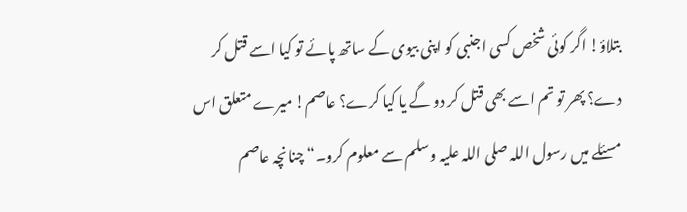بتلاؤ! اگر کوئی شخص کسی اجنبی کو اپنی بیوی کے ساتھ پائے تو کیا اسے قتل کر دے؟ پھر تو تم اسے بھی قتل کر دو گے یا کیا کرے؟ عاصم! میرے متعلق اس مسئلے میں رسول اللہ صلی اللہ علیہ وسلم سے معلوم کرو۔“ چنانچہ عاصم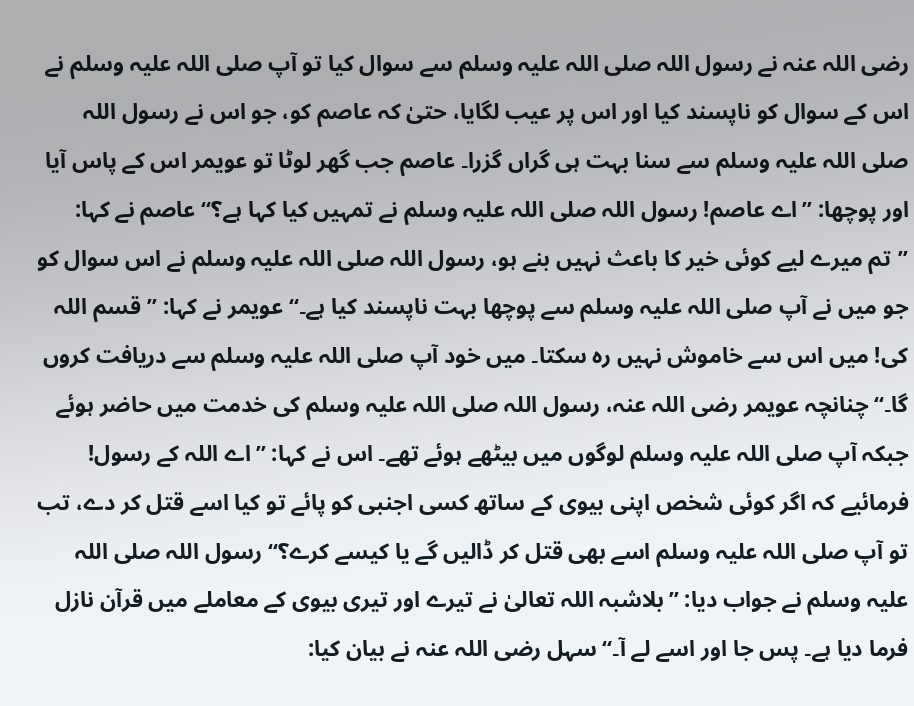رضی اللہ عنہ نے رسول اللہ صلی اللہ علیہ وسلم سے سوال کیا تو آپ صلی اللہ علیہ وسلم نے اس کے سوال کو ناپسند کیا اور اس پر عیب لگایا، حتیٰ کہ عاصم کو، جو اس نے رسول اللہ صلی اللہ علیہ وسلم سے سنا بہت ہی گراں گزرا۔ عاصم جب گھر لوٹا تو عویمر اس کے پاس آیا اور پوچھا: ”اے عاصم! رسول اللہ صلی اللہ علیہ وسلم نے تمہیں کیا کہا ہے؟“ عاصم نے کہا: ”تم میرے لیے کوئی خیر کا باعث نہیں بنے ہو، رسول اللہ صلی اللہ علیہ وسلم نے اس سوال کو جو میں نے آپ صلی اللہ علیہ وسلم سے پوچھا بہت ناپسند کیا ہے۔“ عویمر نے کہا: ”قسم اللہ کی! میں اس سے خاموش نہیں رہ سکتا۔ میں خود آپ صلی اللہ علیہ وسلم سے دریافت کروں گا۔“ چنانچہ عویمر رضی اللہ عنہ، رسول اللہ صلی اللہ علیہ وسلم کی خدمت میں حاضر ہوئے جبکہ آپ صلی اللہ علیہ وسلم لوگوں میں بیٹھے ہوئے تھے۔ اس نے کہا: ”اے اللہ کے رسول! فرمائیے کہ اگر کوئی شخص اپنی بیوی کے ساتھ کسی اجنبی کو پائے تو کیا اسے قتل کر دے، تب تو آپ صلی اللہ علیہ وسلم اسے بھی قتل کر ڈالیں گے یا کیسے کرے؟“ رسول اللہ صلی اللہ علیہ وسلم نے جواب دیا: ”بلاشبہ اللہ تعالیٰ نے تیرے اور تیری بیوی کے معاملے میں قرآن نازل فرما دیا ہے۔ پس جا اور اسے لے آ۔“ سہل رضی اللہ عنہ نے بیان کیا: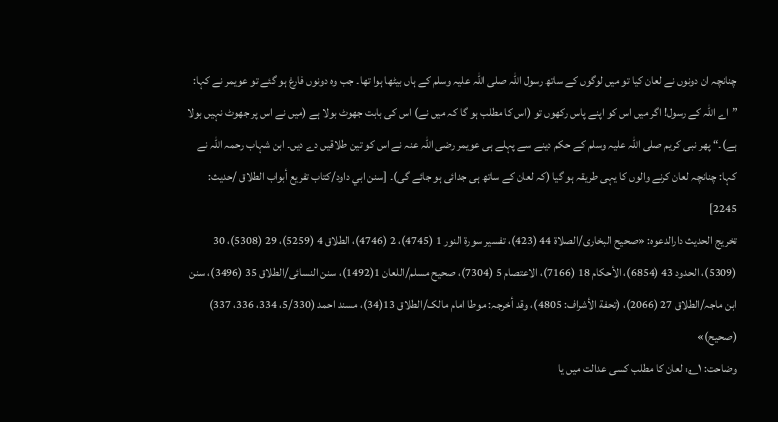چنانچہ ان دونوں نے لعان کیا تو میں لوگوں کے ساتھ رسول اللہ صلی اللہ علیہ وسلم کے ہاں بیٹھا ہوا تھا۔ جب وہ دونوں فارغ ہو گئے تو عویمر نے کہا: ”اے اللہ کے رسول! اگر میں اس کو اپنے پاس رکھوں تو (اس کا مطلب ہو گا کہ میں نے) اس کی بابت جھوٹ بولا ہے (میں نے اس پر جھوٹ نہیں بولا ہے)۔“ پھر نبی کریم صلی اللہ علیہ وسلم کے حکم دینے سے پہلے ہی عویمر رضی اللہ عنہ نے اس کو تین طلاقیں دے دیں۔ ابن شہاب رحمہ اللہ نے کہا: چنانچہ لعان کرنے والوں کا یہی طریقہ ہو گیا (کہ لعان کے ساتھ ہی جدائی ہو جائے گی)۔ [سنن ابي داود/كتاب تفريع أبواب الطلاق /حدیث: 2245]
تخریج الحدیث دارالدعوہ: «صحیح البخاری/الصلاة 44 (423)، تفسیر سورة النور 1 (4745)، 2 (4746)، الطلاق 4 (5259)، 29 (5308)، 30 (5309)، الحدود 43 (6854)، الأحکام 18 (7166)، الاعتصام 5 (7304)، صحیح مسلم/اللعان 1(1492)، سنن النسائی/الطلاق 35 (3496)، سنن ابن ماجہ/الطلاق 27 (2066)، (تحفة الأشراف: 4805)، وقد أخرجہ: موطا امام مالک/الطلاق 13(34)، مسند احمد (5/330، 334، 336، 337) (صحیح)»
وضاحت: ۱؎: لعان کا مطلب کسی عدالت میں یا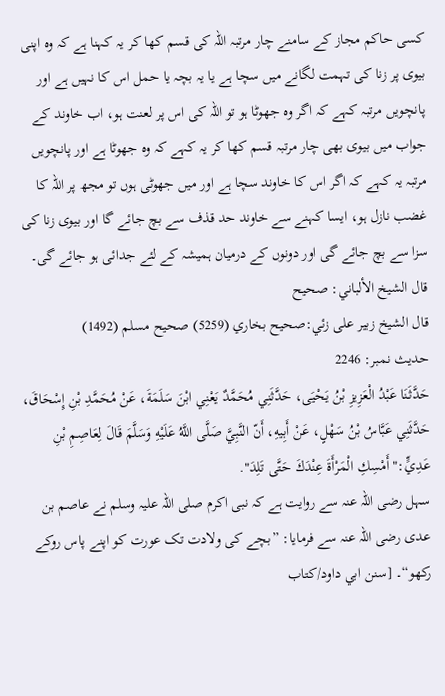کسی حاکم مجاز کے سامنے چار مرتبہ اللہ کی قسم کھا کر یہ کہنا ہے کہ وہ اپنی بیوی پر زنا کی تہمت لگانے میں سچا ہے یا یہ بچہ یا حمل اس کا نہیں ہے اور پانچویں مرتبہ کہے کہ اگر وہ جھوٹا ہو تو اللہ کی اس پر لعنت ہو، اب خاوند کے جواب میں بیوی بھی چار مرتبہ قسم کھا کر یہ کہے کہ وہ جھوٹا ہے اور پانچویں مرتبہ یہ کہے کہ اگر اس کا خاوند سچا ہے اور میں جھوٹی ہوں تو مجھ پر اللہ کا غضب نازل ہو، ایسا کہنے سے خاوند حد قذف سے بچ جائے گا اور بیوی زنا کی سزا سے بچ جائے گی اور دونوں کے درمیان ہمیشہ کے لئے جدائی ہو جائے گی۔
قال الشيخ الألباني: صحيح
قال الشيخ زبير على زئي:صحيح بخاري (5259) صحيح مسلم (1492)
حدیث نمبر: 2246
حَدَّثَنَا عَبْدُ الْعَزِيزِ بْنُ يَحْيَى، حَدَّثَنِي مُحَمَّدٌ يَعْنِي ابْنَ سَلَمَةَ، عَنْ مُحَمَّدِ بْنِ إِسْحَاقَ، حَدَّثَنِي عَبَّاسُ بْنُ سَهْلٍ، عَنْ أَبِيهِ، أَنّ النَّبِيَّ صَلَّى اللَّهُ عَلَيْهِ وَسَلَّمَ قَالَ لِعَاصِمِ بْنِ عَدِيٍّ:" أَمْسِكِ الْمَرْأَةَ عِنْدَكَ حَتَّى تَلِدَ".
سہل رضی اللہ عنہ سے روایت ہے کہ نبی اکرم صلی اللہ علیہ وسلم نے عاصم بن عدی رضی اللہ عنہ سے فرمایا: ”بچے کی ولادت تک عورت کو اپنے پاس روکے رکھو“۔ [سنن ابي داود/كتاب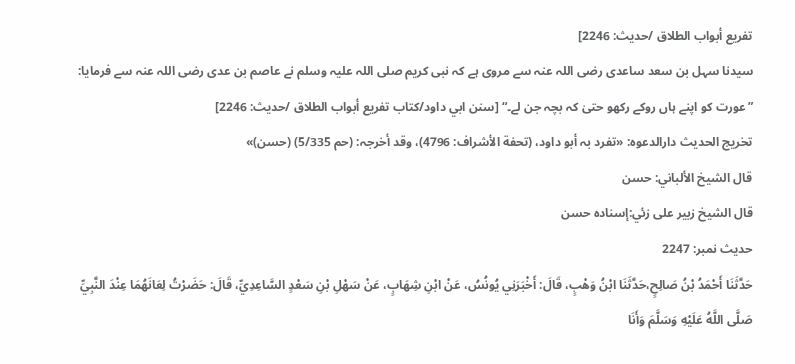تفريع أبواب الطلاق /حدیث: 2246]
سیدنا سہل بن سعد ساعدی رضی اللہ عنہ سے مروی ہے کہ نبی کریم صلی اللہ علیہ وسلم نے عاصم بن عدی رضی اللہ عنہ سے فرمایا: ”عورت کو اپنے ہاں روکے رکھو حتیٰ کہ بچہ جن لے۔“ [سنن ابي داود/كتاب تفريع أبواب الطلاق /حدیث: 2246]
تخریج الحدیث دارالدعوہ: «تفرد بہ أبو داود، (تحفة الأشراف: 4796)، وقد أخرجہ: (حم 5/335) (حسن)»
قال الشيخ الألباني: حسن
قال الشيخ زبير على زئي:إسناده حسن
حدیث نمبر: 2247
حَدَّثَنَا أَحْمَدُ بْنُ صَالِحٍ،حَدَّثَنَا ابْنُ وَهْبٍ، قَالَ: أَخْبَرَنِي يُونُسُ، عَنْ ابْنِ شِهَابٍ، عَنْ سَهْلِ بْنِ سَعْدٍ السَّاعِدِيِّ، قَالَ: حَضَرْتُ لِعَانَهُمَا عِنْدَ النَّبِيِّ صَلَّى اللَّهُ عَلَيْهِ وَسَلَّمَ وَأَنَا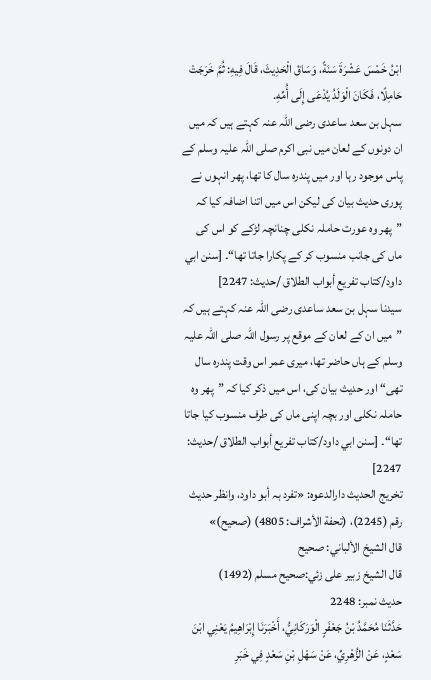ابْنُ خَمْسَ عَشْرَةَ سَنَةً، وَسَاقَ الْحَدِيثَ، قَالَ فِيهِ: ثُمَّ خَرَجَتْ حَامِلًا، فَكَانَ الْوَلَدُ يُدْعَى إِلَى أُمِّهِ.
سہل بن سعد ساعدی رضی اللہ عنہ کہتے ہیں کہ میں ان دونوں کے لعان میں نبی اکرم صلی اللہ علیہ وسلم کے پاس موجود رہا اور میں پندرہ سال کا تھا، پھر انہوں نے پوری حدیث بیان کی لیکن اس میں اتنا اضافہ کیا کہ ”پھر وہ عورت حاملہ نکلی چنانچہ لڑکے کو اس کی ماں کی جانب منسوب کر کے پکارا جاتا تھا“۔ [سنن ابي داود/كتاب تفريع أبواب الطلاق /حدیث: 2247]
سیدنا سہل بن سعد ساعدی رضی اللہ عنہ کہتے ہیں کہ ”میں ان کے لعان کے موقع پر رسول اللہ صلی اللہ علیہ وسلم کے ہاں حاضر تھا، میری عمر اس وقت پندرہ سال تھی“ اور حدیث بیان کی، اس میں ذکر کیا کہ ”پھر وہ حاملہ نکلی اور بچہ اپنی ماں کی طرف منسوب کیا جاتا تھا“۔ [سنن ابي داود/كتاب تفريع أبواب الطلاق /حدیث: 2247]
تخریج الحدیث دارالدعوہ: «تفرد بہ أبو داود، وانظر حدیث رقم (2245)، (تحفة الأشراف: 4805) (صحیح)»
قال الشيخ الألباني: صحيح
قال الشيخ زبير على زئي:صحيح مسلم (1492)
حدیث نمبر: 2248
حَدَّثَنَا مُحَمَّدُ بْنُ جَعْفَرٍ الْوَرَكَانِيُّ، أَخْبَرَنَا إِبْرَاهِيمُ يَعْنِي ابْنَ سَعْدٍ، عَنْ الزُّهْرِيِّ، عَنْ سَهْلِ بْنِ سَعْدٍ فِي خَبَرِ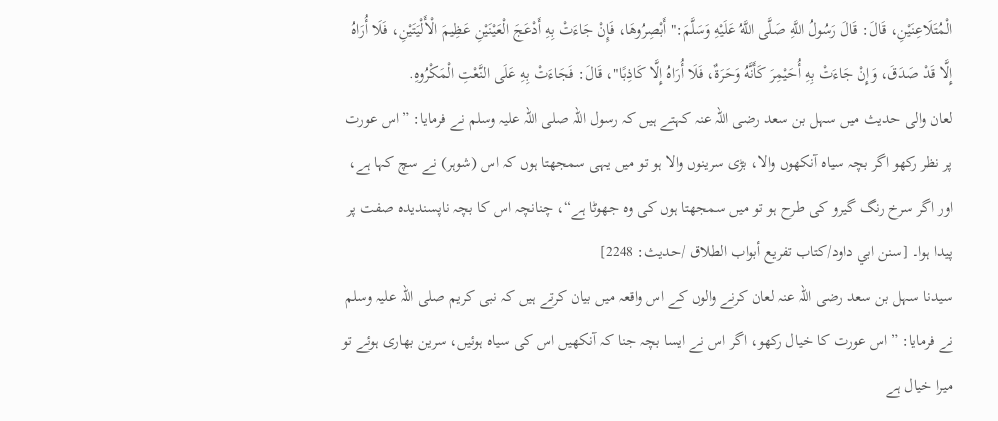الْمُتَلَاعِنَيْنِ، قَالَ: قَالَ رَسُولُ اللَّهِ صَلَّى اللَّهُ عَلَيْهِ وَسَلَّمَ:" أَبْصِرُوهَا، فَإِنْ جَاءَتْ بِهِ أَدْعَجَ الْعَيْنَيْنِ عَظِيمَ الْأَلْيَتَيْنِ، فَلَا أُرَاهُ إِلَّا قَدْ صَدَقَ، وَإِنْ جَاءَتْ بِهِ أُحَيْمِرَ كَأَنَّهُ وَحَرَةٌ، فَلَا أُرَاهُ إِلَّا كَاذِبًا"، قَالَ: فَجَاءَتْ بِهِ عَلَى النَّعْتِ الْمَكْرُوهِ.
لعان والی حدیث میں سہل بن سعد رضی اللہ عنہ کہتے ہیں کہ رسول اللہ صلی اللہ علیہ وسلم نے فرمایا: ”اس عورت پر نظر رکھو اگر بچہ سیاہ آنکھوں والا، بڑی سرینوں والا ہو تو میں یہی سمجھتا ہوں کہ اس (شوہر) نے سچ کہا ہے، اور اگر سرخ رنگ گیرو کی طرح ہو تو میں سمجھتا ہوں کی وہ جھوٹا ہے“، چنانچہ اس کا بچہ ناپسندیدہ صفت پر پیدا ہوا۔ [سنن ابي داود/كتاب تفريع أبواب الطلاق /حدیث: 2248]
سیدنا سہل بن سعد رضی اللہ عنہ لعان کرنے والوں کے اس واقعہ میں بیان کرتے ہیں کہ نبی کریم صلی اللہ علیہ وسلم نے فرمایا: ”اس عورت کا خیال رکھو، اگر اس نے ایسا بچہ جنا کہ آنکھیں اس کی سیاہ ہوئیں، سرین بھاری ہوئے تو میرا خیال ہے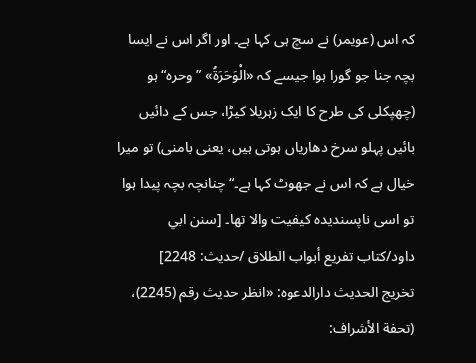کہ اس (عویمر) نے سچ ہی کہا ہے۔ اور اگر اس نے ایسا بچہ جنا جو گورا ہوا جیسے کہ «الْوَحَرَةُ» ”وحرہ“ ہو (چھپکلی کی طرح کا ایک زہریلا کیڑا، جس کے دائیں بائیں پہلو سرخ دھاریاں ہوتی ہیں، یعنی بامنی) تو میرا خیال ہے کہ اس نے جھوٹ کہا ہے۔“ چنانچہ بچہ پیدا ہوا تو اسی ناپسندیدہ کیفیت والا تھا۔ [سنن ابي داود/كتاب تفريع أبواب الطلاق /حدیث: 2248]
تخریج الحدیث دارالدعوہ: «انظر حدیث رقم (2245)، (تحفة الأشراف: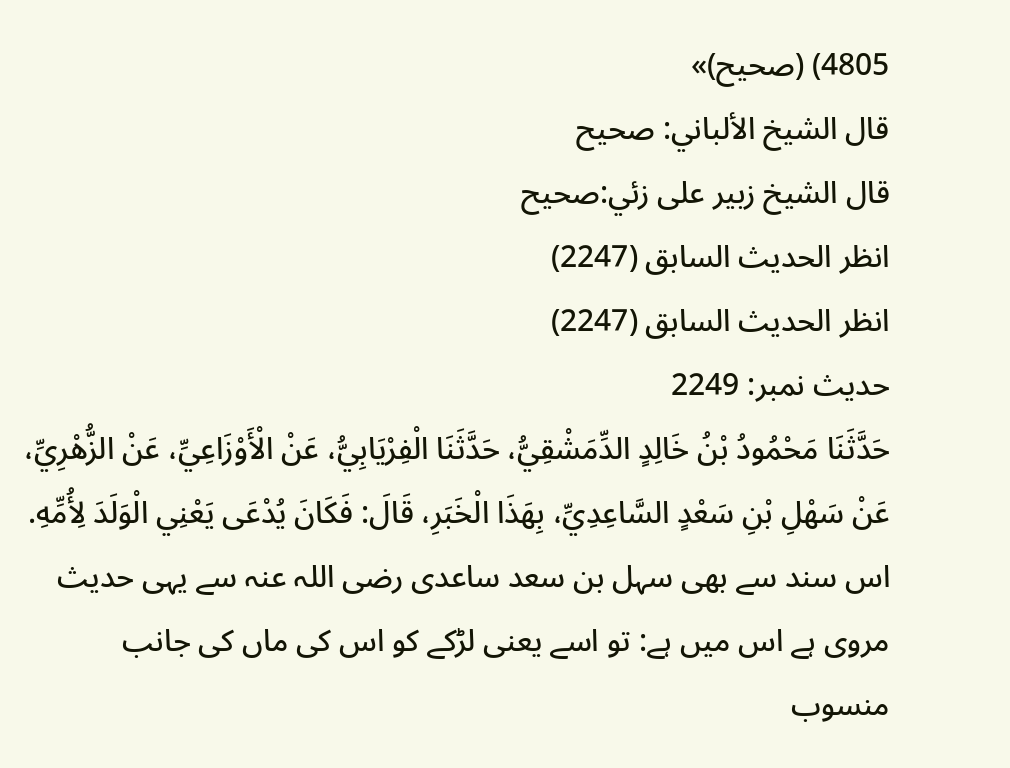4805) (صحیح)»
قال الشيخ الألباني: صحيح
قال الشيخ زبير على زئي:صحيح
انظر الحديث السابق (2247)
انظر الحديث السابق (2247)
حدیث نمبر: 2249
حَدَّثَنَا مَحْمُودُ بْنُ خَالِدٍ الدِّمَشْقِيُّ، حَدَّثَنَا الْفِرْيَابِيُّ، عَنْ الْأَوْزَاعِيِّ، عَنْ الزُّهْرِيِّ، عَنْ سَهْلِ بْنِ سَعْدٍ السَّاعِدِيِّ، بِهَذَا الْخَبَرِ، قَالَ: فَكَانَ يُدْعَى يَعْنِي الْوَلَدَ لِأُمِّهِ.
اس سند سے بھی سہل بن سعد ساعدی رضی اللہ عنہ سے یہی حدیث مروی ہے اس میں ہے: تو اسے یعنی لڑکے کو اس کی ماں کی جانب منسوب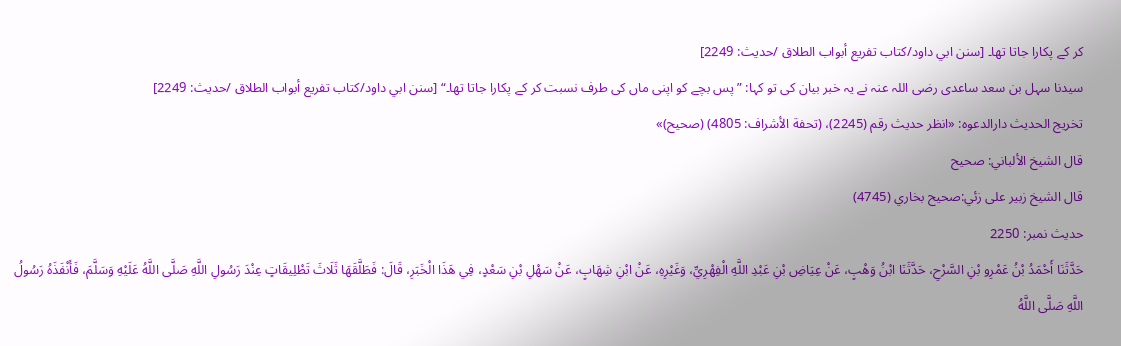کر کے پکارا جاتا تھا۔ [سنن ابي داود/كتاب تفريع أبواب الطلاق /حدیث: 2249]
سیدنا سہل بن سعد ساعدی رضی اللہ عنہ نے یہ خبر بیان کی تو کہا: ”پس بچے کو اپنی ماں کی طرف نسبت کر کے پکارا جاتا تھا۔“ [سنن ابي داود/كتاب تفريع أبواب الطلاق /حدیث: 2249]
تخریج الحدیث دارالدعوہ: «انظر حدیث رقم (2245)، (تحفة الأشراف: 4805) (صحیح)»
قال الشيخ الألباني: صحيح
قال الشيخ زبير على زئي:صحيح بخاري (4745)
حدیث نمبر: 2250
حَدَّثَنَا أَحْمَدُ بْنُ عَمْرِو بْنِ السَّرْحِ، حَدَّثَنَا ابْنُ وَهْبٍ، عَنْ عِيَاضِ بْنِ عَبْدِ اللَّهِ الْفِهْرِيِّ، وَغَيْرِهِ، عَنْ ابْنِ شِهَابٍ، عَنْ سَهْلِ بْنِ سَعْدٍ، فِي هَذَا الْخَبَرِ، قَالَ: فَطَلَّقَهَا ثَلَاثَ تَطْلِيقَاتٍ عِنْدَ رَسُولِ اللَّهِ صَلَّى اللَّهُ عَلَيْهِ وَسَلَّمَ، فَأَنْفَذَهُ رَسُولُ اللَّهِ صَلَّى اللَّهُ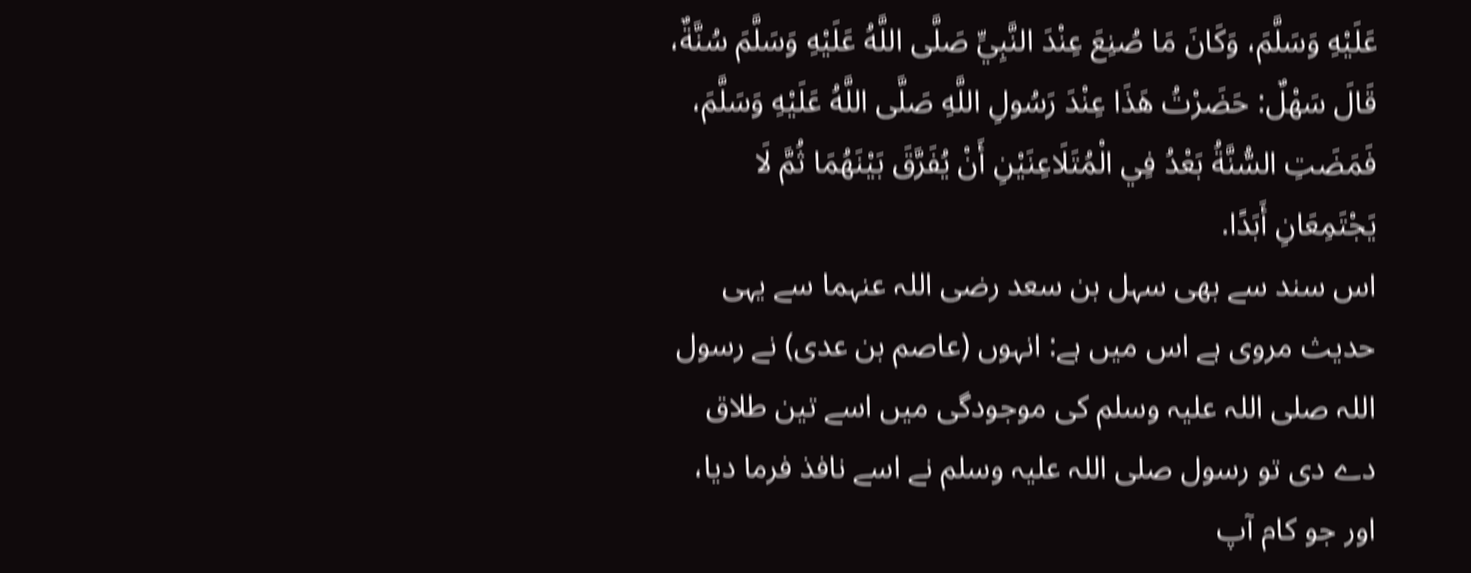عَلَيْهِ وَسَلَّمَ، وَكَانَ مَا صُنِعَ عِنْدَ النَّبِيِّ صَلَّى اللَّهُ عَلَيْهِ وَسَلَّمَ سُنَّةٌ، قَالَ سَهْلٌ: حَضَرْتُ هَذَا عِنْدَ رَسُولِ اللَّهِ صَلَّى اللَّهُ عَلَيْهِ وَسَلَّمَ، فَمَضَتِ السُّنَّةُ بَعْدُ فِي الْمُتَلَاعِنَيْنِ أَنْ يُفَرَّقَ بَيْنَهُمَا ثُمَّ لَا يَجْتَمِعَانِ أَبَدًا.
اس سند سے بھی سہل بن سعد رضی اللہ عنہما سے یہی حدیث مروی ہے اس میں ہے: انہوں (عاصم بن عدی) نے رسول اللہ صلی اللہ علیہ وسلم کی موجودگی میں اسے تین طلاق دے دی تو رسول صلی اللہ علیہ وسلم نے اسے نافذ فرما دیا، اور جو کام آپ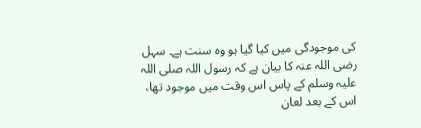کی موجودگی میں کیا گیا ہو وہ سنت ہے۔ سہل رضی اللہ عنہ کا بیان ہے کہ رسول اللہ صلی اللہ علیہ وسلم کے پاس اس وقت میں موجود تھا، اس کے بعد لعان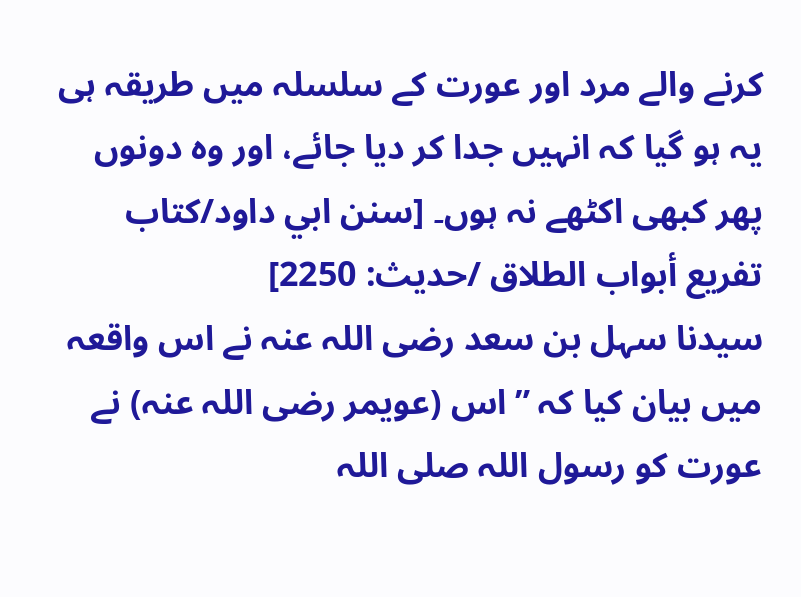کرنے والے مرد اور عورت کے سلسلہ میں طریقہ ہی یہ ہو گیا کہ انہیں جدا کر دیا جائے، اور وہ دونوں پھر کبھی اکٹھے نہ ہوں۔ [سنن ابي داود/كتاب تفريع أبواب الطلاق /حدیث: 2250]
سیدنا سہل بن سعد رضی اللہ عنہ نے اس واقعہ میں بیان کیا کہ ”اس (عویمر رضی اللہ عنہ) نے عورت کو رسول اللہ صلی اللہ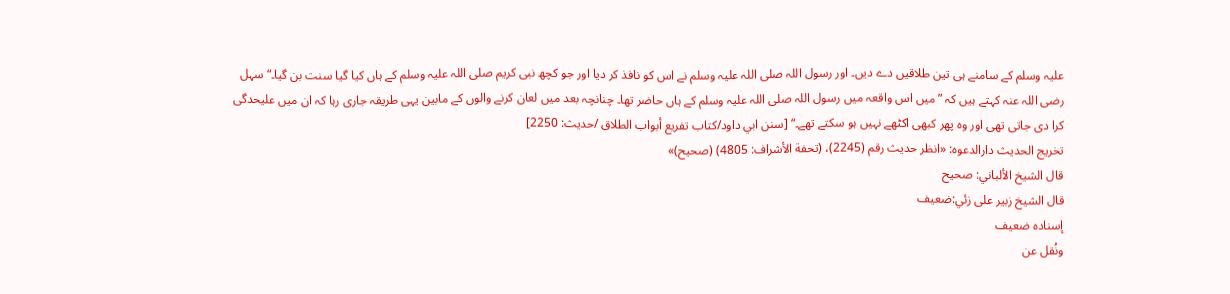علیہ وسلم کے سامنے ہی تین طلاقیں دے دیں۔ اور رسول اللہ صلی اللہ علیہ وسلم نے اس کو نافذ کر دیا اور جو کچھ نبی کریم صلی اللہ علیہ وسلم کے ہاں کیا گیا سنت بن گیا۔“ سہل رضی اللہ عنہ کہتے ہیں کہ ”میں اس واقعہ میں رسول اللہ صلی اللہ علیہ وسلم کے ہاں حاضر تھا۔ چنانچہ بعد میں لعان کرنے والوں کے مابین یہی طریقہ جاری رہا کہ ان میں علیحدگی کرا دی جاتی تھی اور وہ پھر کبھی اکٹھے نہیں ہو سکتے تھے۔“ [سنن ابي داود/كتاب تفريع أبواب الطلاق /حدیث: 2250]
تخریج الحدیث دارالدعوہ: «انظر حدیث رقم (2245)، (تحفة الأشراف: 4805) (صحیح)»
قال الشيخ الألباني: صحيح
قال الشيخ زبير على زئي:ضعيف
إسناده ضعيف
ونُقل عن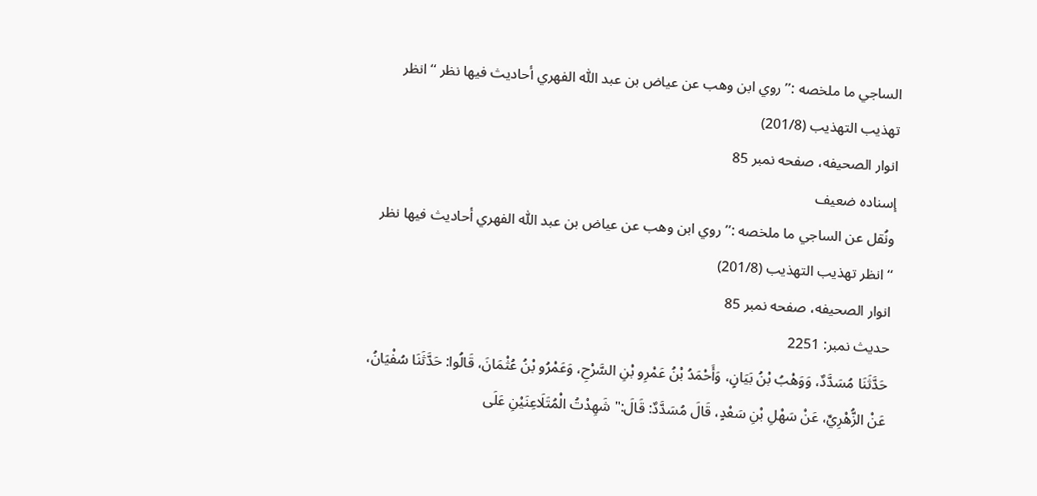الساجي ما ملخصه :’’ روي ابن وھب عن عياض بن عبد اللّٰه الفهري أحاديث فيھا نظر ‘‘ انظر تهذيب التهذيب (201/8)
انوار الصحيفه، صفحه نمبر 85
إسناده ضعيف
ونُقل عن الساجي ما ملخصه :’’ روي ابن وھب عن عياض بن عبد اللّٰه الفهري أحاديث فيھا نظر ‘‘ انظر تهذيب التهذيب (201/8)
انوار الصحيفه، صفحه نمبر 85
حدیث نمبر: 2251
حَدَّثَنَا مُسَدَّدٌ، وَوَهْبُ بْنُ بَيَانٍ، وَأَحْمَدُ بْنُ عَمْرِو بْنِ السَّرْحِ، وَعَمْرُو بْنُ عُثْمَانَ، قَالُوا: حَدَّثَنَا سُفْيَانُ، عَنْ الزُّهْرِيِّ، عَنْ سَهْلِ بْنِ سَعْدٍ، قَالَ مُسَدَّدٌ: قَالَ:" شَهِدْتُ الْمُتَلَاعِنَيْنِ عَلَى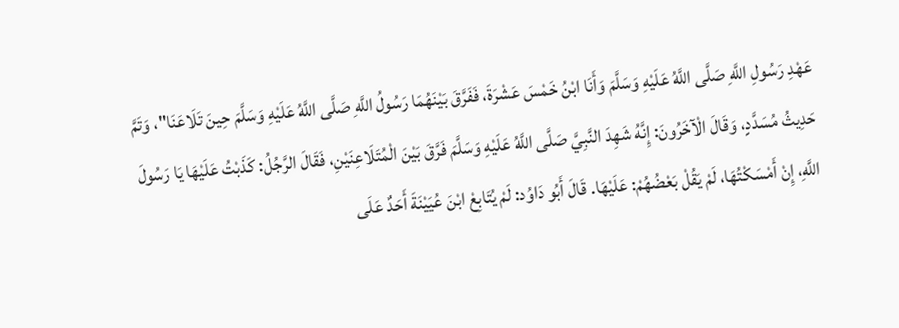عَهْدِ رَسُولِ اللَّهِ صَلَّى اللَّهُ عَلَيْهِ وَسَلَّمَ وَأَنَا ابْنُ خَمْسَ عَشْرَةَ، فَفَرَّقَ بَيْنَهُمَا رَسُولُ اللَّهِ صَلَّى اللَّهُ عَلَيْهِ وَسَلَّمَ حِينَ تَلَاعَنَا"، وَتَمَّ حَدِيثُ مُسَدَّدٍ، وَقَالَ الْآخَرُونَ: إِنَّهُ شَهِدَ النَّبِيَّ صَلَّى اللَّهُ عَلَيْهِ وَسَلَّمَ فَرَّقَ بَيْنَ الْمُتَلَاعِنَيْنِ، فَقَالَ الرَّجُلُ: كَذَبْتُ عَلَيْهَا يَا رَسُولَ اللَّهِ، إِنْ أَمْسَكْتُهَا، لَمْ يَقُلْ بَعْضُهُمْ: عَلَيْهَا. قَالَ أَبُو دَاوُد: لَمْ يُتَابِعْ ابْنَ عُيَيْنَةَ أَحَدٌ عَلَى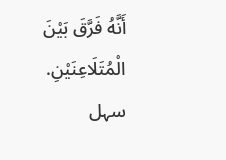أَنَّهُ فَرَّقَ بَيْنَ الْمُتَلَاعِنَيْنِ.
سہل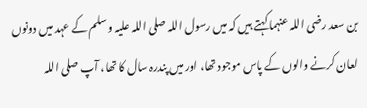بن سعد رضی اللہ عنہما کہتے ہیں کہ میں رسول اللہ صلی اللہ علیہ وسلم کے عہد میں دونوں لعان کرنے والوں کے پاس موجود تھا، اور میں پندرہ سال کا تھا، آپ صلی اللہ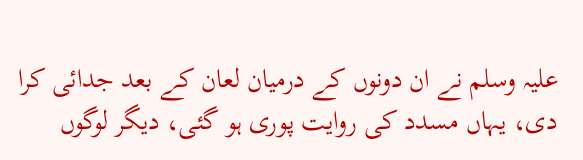علیہ وسلم نے ان دونوں کے درمیان لعان کے بعد جدائی کرا دی، یہاں مسدد کی روایت پوری ہو گئی، دیگر لوگوں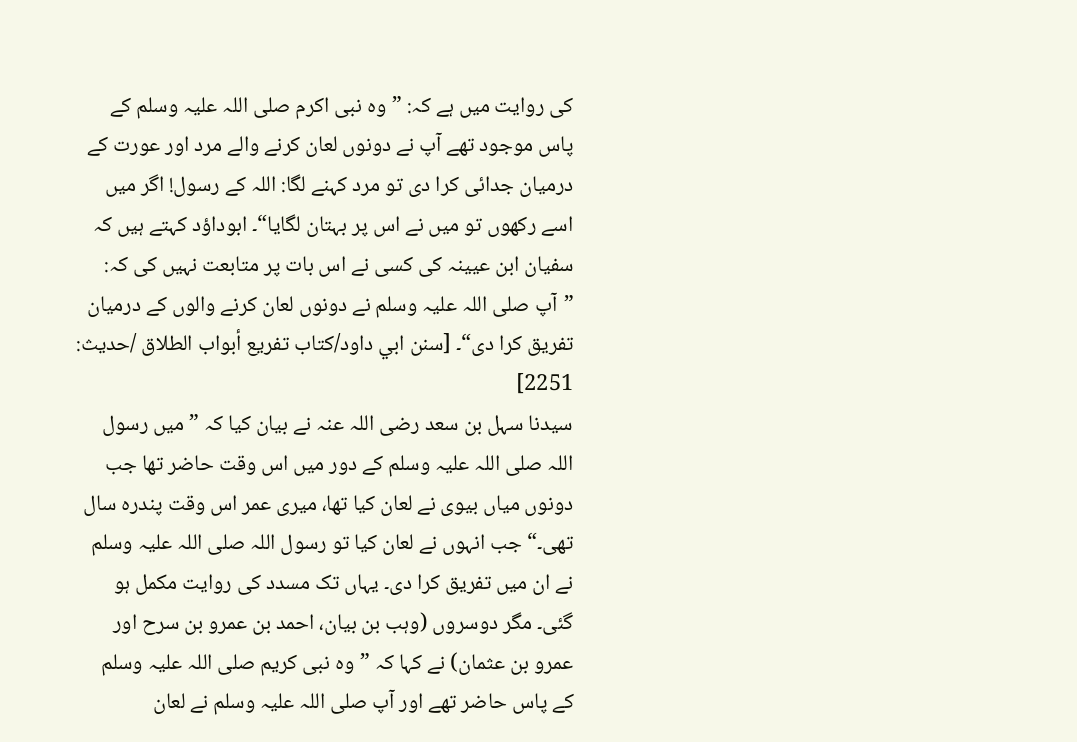کی روایت میں ہے کہ: ”وہ نبی اکرم صلی اللہ علیہ وسلم کے پاس موجود تھے آپ نے دونوں لعان کرنے والے مرد اور عورت کے درمیان جدائی کرا دی تو مرد کہنے لگا: اللہ کے رسول! اگر میں اسے رکھوں تو میں نے اس پر بہتان لگایا“۔ ابوداؤد کہتے ہیں کہ سفیان ابن عیینہ کی کسی نے اس بات پر متابعت نہیں کی کہ: ”آپ صلی اللہ علیہ وسلم نے دونوں لعان کرنے والوں کے درمیان تفریق کرا دی“۔ [سنن ابي داود/كتاب تفريع أبواب الطلاق /حدیث: 2251]
سیدنا سہل بن سعد رضی اللہ عنہ نے بیان کیا کہ ”میں رسول اللہ صلی اللہ علیہ وسلم کے دور میں اس وقت حاضر تھا جب دونوں میاں بیوی نے لعان کیا تھا، میری عمر اس وقت پندرہ سال تھی۔“ جب انہوں نے لعان کیا تو رسول اللہ صلی اللہ علیہ وسلم نے ان میں تفریق کرا دی۔ یہاں تک مسدد کی روایت مکمل ہو گئی۔ مگر دوسروں (وہب بن بیان، احمد بن عمرو بن سرح اور عمرو بن عثمان) نے کہا کہ ”وہ نبی کریم صلی اللہ علیہ وسلم کے پاس حاضر تھے اور آپ صلی اللہ علیہ وسلم نے لعان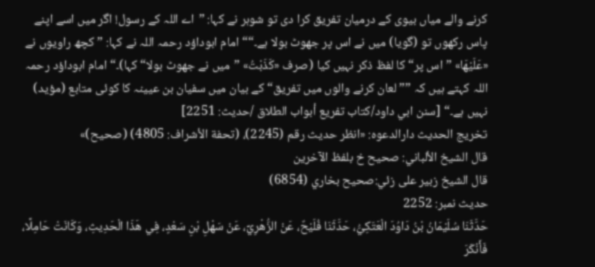کرنے والے میاں بیوی کے درمیان تفریق کرا دی تو شوہر نے کہا: ”اے اللہ کے رسول! اگر میں اسے اپنے پاس رکھوں تو (گویا) میں نے اس پر جھوٹ بولا ہے۔““ امام ابوداؤد رحمہ اللہ نے کہا: ”کچھ راویوں نے «عَلَيْهَا» ”اس پر“ کا لفظ ذکر نہیں کیا (صرف «كَذَبْتُ» ”میں نے جھوٹ بولا“ کہا)۔“ امام ابوداؤد رحمہ اللہ کہتے ہیں کہ ””لعان کرنے والوں میں تفریق“ کے بیان میں سفیان بن عیینہ کا کوئی متابع (مؤید) نہیں ہے۔“ [سنن ابي داود/كتاب تفريع أبواب الطلاق /حدیث: 2251]
تخریج الحدیث دارالدعوہ: «انظر حدیث رقم (2245)، (تحفة الأشراف: 4805) (صحیح)»
قال الشيخ الألباني: صحيح خ بلفظ الآخرين
قال الشيخ زبير على زئي:صحيح بخاري (6854)
حدیث نمبر: 2252
حَدَّثَنَا سُلَيْمَانُ بْنُ دَاوُدَ الْعَتَكِيُّ، حَدَّثَنَا فُلَيْحٌ، عَنْ الزُّهْرِيِّ، عَنْ سَهْلِ بْنِ سَعْدٍ، فِي هَذَا الْحَدِيثِ، وَكَانَتْ حَامِلًا، فَأَنْكَرَ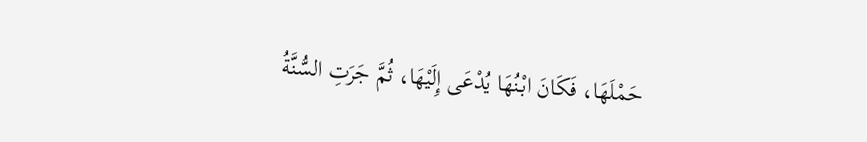حَمْلَهَا، فَكَانَ ابْنُهَا يُدْعَى إِلَيْهَا، ثُمَّ جَرَتِ السُّنَّةُ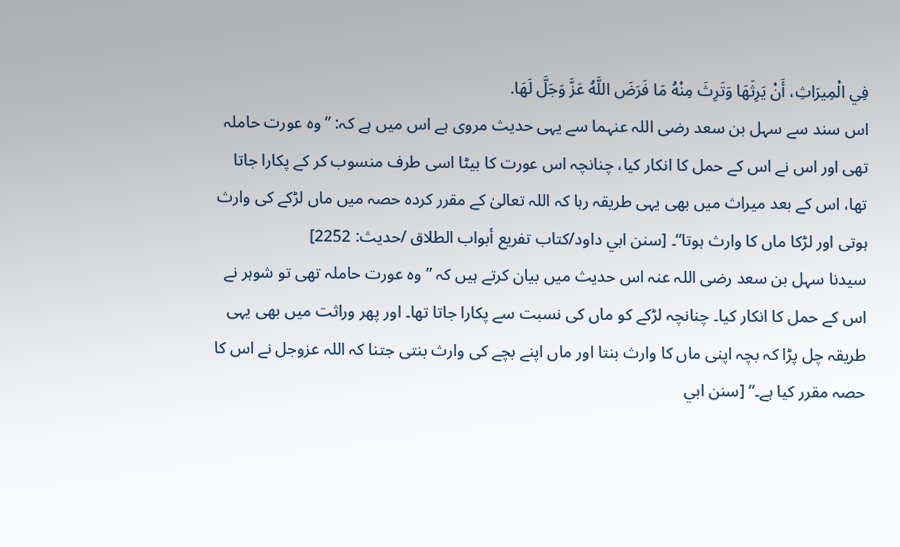فِي الْمِيرَاثِ، أَنْ يَرِثَهَا وَتَرِثَ مِنْهُ مَا فَرَضَ اللَّهُ عَزَّ وَجَلَّ لَهَا.
اس سند سے سہل بن سعد رضی اللہ عنہما سے یہی حدیث مروی ہے اس میں ہے کہ: ”وہ عورت حاملہ تھی اور اس نے اس کے حمل کا انکار کیا، چنانچہ اس عورت کا بیٹا اسی طرف منسوب کر کے پکارا جاتا تھا، اس کے بعد میراث میں بھی یہی طریقہ رہا کہ اللہ تعالیٰ کے مقرر کردہ حصہ میں ماں لڑکے کی وارث ہوتی اور لڑکا ماں کا وارث ہوتا“۔ [سنن ابي داود/كتاب تفريع أبواب الطلاق /حدیث: 2252]
سیدنا سہل بن سعد رضی اللہ عنہ اس حدیث میں بیان کرتے ہیں کہ ”وہ عورت حاملہ تھی تو شوہر نے اس کے حمل کا انکار کیا۔ چنانچہ لڑکے کو ماں کی نسبت سے پکارا جاتا تھا۔ اور پھر وراثت میں بھی یہی طریقہ چل پڑا کہ بچہ اپنی ماں کا وارث بنتا اور ماں اپنے بچے کی وارث بنتی جتنا کہ اللہ عزوجل نے اس کا حصہ مقرر کیا ہے۔“ [سنن ابي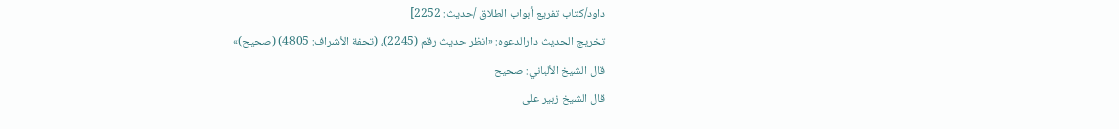داود/كتاب تفريع أبواب الطلاق /حدیث: 2252]
تخریج الحدیث دارالدعوہ: «انظر حدیث رقم (2245)، (تحفة الأشراف: 4805) (صحیح)»
قال الشيخ الألباني: صحيح
قال الشيخ زبير على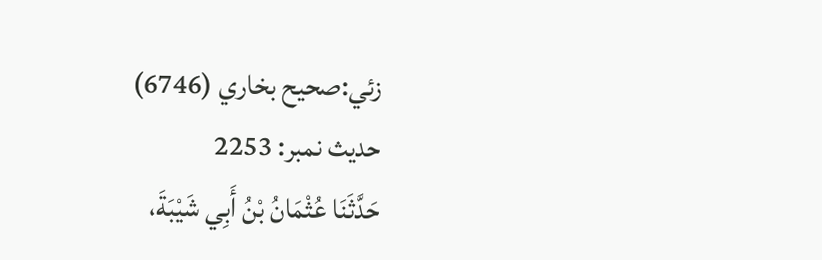زئي:صحيح بخاري (6746)
حدیث نمبر: 2253
حَدَّثَنَا عُثْمَانُ بْنُ أَبِي شَيْبَةَ،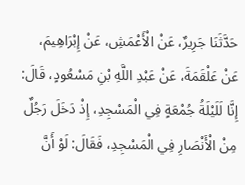حَدَّثَنَا جَرِيرٌ، عَنْ الْأَعْمَشِ، عَنْ إِبْرَاهِيمَ، عَنْ عَلْقَمَةَ، عَنْ عَبْدِ اللَّهِ بْنِ مَسْعُودٍ، قَالَ: إِنَّا لَلَيْلَةُ جُمْعَةٍ فِي الْمَسْجِدِ، إِذْ دَخَلَ رَجُلٌ مِنْ الْأَنْصَارِ فِي الْمَسْجِدِ، فَقَالَ: لَوْ أَنَّ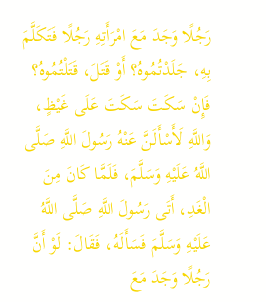رَجُلًا وَجَدَ مَعَ امْرَأَتِهِ رَجُلًا فَتَكَلَّمَ بِهِ، جَلَدْتُمُوهُ؟ أَوْ قَتَلَ، قَتَلْتُمُوهُ؟ فَإِنْ سَكَتَ سَكَتَ عَلَى غَيْظٍ، وَاللَّهِ لَأَسْأَلَنَّ عَنْهُ رَسُولَ اللَّهِ صَلَّى اللَّهُ عَلَيْهِ وَسَلَّمَ، فَلَمَّا كَانَ مِنَ الْغَدِ، أَتَى رَسُولَ اللَّهِ صَلَّى اللَّهُ عَلَيْهِ وَسَلَّمَ فَسَأَلَهُ، فَقَالَ: لَوْ أَنَّ رَجُلًا وَجَدَ مَعَ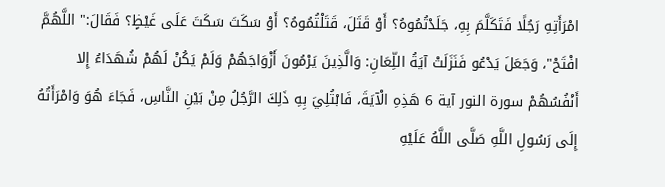امْرَأَتِهِ رَجُلًا فَتَكَلَّمَ بِهِ، جَلَدْتُمُوهُ؟ أَوْ قَتَلَ، قَتَلْتُمُوهُ؟ أَوْ سَكَتَ سَكَتَ عَلَى غَيْظٍ؟ فَقَالَ:" اللَّهُمَّ افْتَحْ"، وَجَعَلَ يَدْعُو فَنَزَلَتْ آيَةُ اللِّعَانِ: وَالَّذِينَ يَرْمُونَ أَزْوَاجَهُمْ وَلَمْ يَكُنْ لَهُمْ شُهَدَاءُ إِلا أَنْفُسُهُمْ سورة النور آية 6 هَذِهِ الْآيَةَ، فَابْتُلِيَ بِهِ ذَلِكَ الرَّجُلُ مِنْ بَيْنِ النَّاسِ، فَجَاءَ هُوَ وَامْرَأَتُهُ إِلَى رَسُولِ اللَّهِ صَلَّى اللَّهُ عَلَيْهِ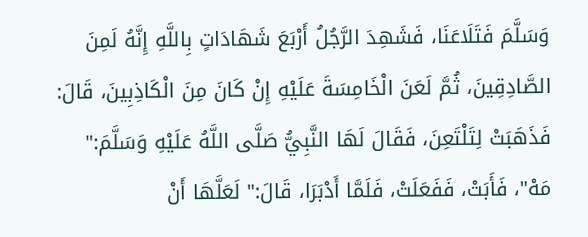وَسَلَّمَ فَتَلَاعَنَا، فَشَهِدَ الرَّجُلُ أَرْبَعَ شَهَادَاتٍ بِاللَّهِ إِنَّهُ لَمِنَ الصَّادِقِينَ، ثُمَّ لَعَنَ الْخَامِسَةَ عَلَيْهِ إِنْ كَانَ مِنَ الْكَاذِبِينَ، قَالَ: فَذَهَبَتْ لِتَلْتَعِنَ، فَقَالَ لَهَا النَّبِيُّ صَلَّى اللَّهُ عَلَيْهِ وَسَلَّمَ:" مَهْ"، فَأَبَتْ، فَفَعَلَتْ، فَلَمَّا أَدْبَرَا، قَالَ:" لَعَلَّهَا أَنْ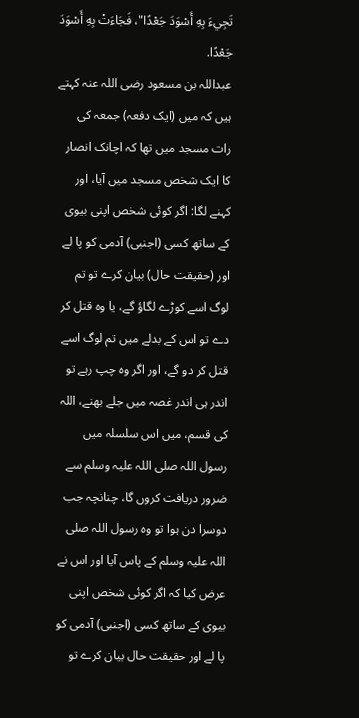تَجِيءَ بِهِ أَسْوَدَ جَعْدًا"، فَجَاءَتْ بِهِ أَسْوَدَ جَعْدًا.
عبداللہ بن مسعود رضی اللہ عنہ کہتے ہیں کہ میں (ایک دفعہ) جمعہ کی رات مسجد میں تھا کہ اچانک انصار کا ایک شخص مسجد میں آیا، اور کہنے لگا: اگر کوئی شخص اپنی بیوی کے ساتھ کسی (اجنبی) آدمی کو پا لے اور (حقیقت حال) بیان کرے تو تم لوگ اسے کوڑے لگاؤ گے، یا وہ قتل کر دے تو اس کے بدلے میں تم لوگ اسے قتل کر دو گے، اور اگر وہ چپ رہے تو اندر ہی اندر غصہ میں جلے بھنے، اللہ کی قسم، میں اس سلسلہ میں رسول اللہ صلی اللہ علیہ وسلم سے ضرور دریافت کروں گا، چنانچہ جب دوسرا دن ہوا تو وہ رسول اللہ صلی اللہ علیہ وسلم کے پاس آیا اور اس نے عرض کیا کہ اگر کوئی شخص اپنی بیوی کے ساتھ کسی (اجنبی) آدمی کو پا لے اور حقیقت حال بیان کرے تو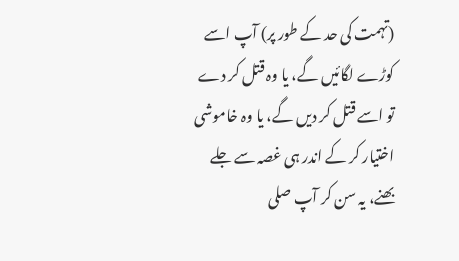(تہمت کی حد کے طور پر) آپ اسے کوڑے لگائیں گے، یا وہ قتل کر دے تو اسے قتل کر دیں گے، یا وہ خاموشی اختیار کر کے اندر ہی غصہ سے جلے بھنے، یہ سن کر آپ صلی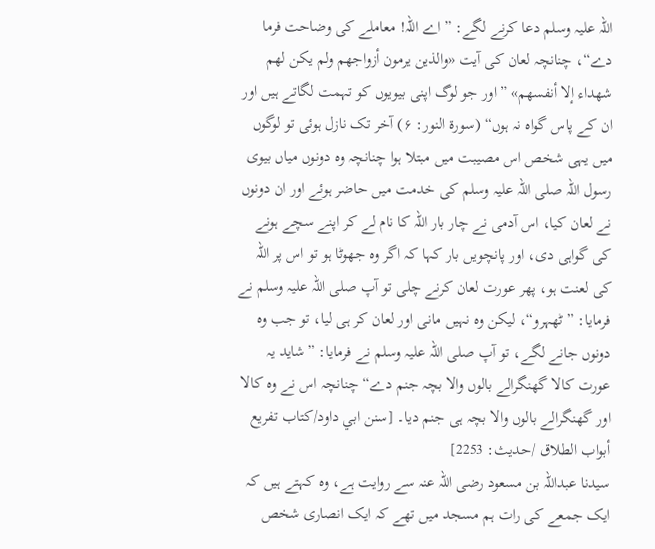اللہ علیہ وسلم دعا کرنے لگے: ”اے اللہ! معاملے کی وضاحت فرما دے“، چنانچہ لعان کی آیت «والذين يرمون أزواجهم ولم يكن لهم شهداء إلا أنفسهم» ”اور جو لوگ اپنی بیویوں کو تہمت لگاتے ہیں اور ان کے پاس گواہ نہ ہوں“ (سورۃ النور: ۶) آخر تک نازل ہوئی تو لوگوں میں یہی شخص اس مصیبت میں مبتلا ہوا چنانچہ وہ دونوں میاں بیوی رسول اللہ صلی اللہ علیہ وسلم کی خدمت میں حاضر ہوئے اور ان دونوں نے لعان کیا، اس آدمی نے چار بار اللہ کا نام لے کر اپنے سچے ہونے کی گواہی دی، اور پانچویں بار کہا کہ اگر وہ جھوٹا ہو تو اس پر اللہ کی لعنت ہو، پھر عورت لعان کرنے چلی تو آپ صلی اللہ علیہ وسلم نے فرمایا: ”ٹھہرو“، لیکن وہ نہیں مانی اور لعان کر ہی لیا، تو جب وہ دونوں جانے لگے، تو آپ صلی اللہ علیہ وسلم نے فرمایا: ”شاید یہ عورت کالا گھنگرالے بالوں والا بچہ جنم دے“ چنانچہ اس نے وہ کالا اور گھنگرالے بالوں والا بچہ ہی جنم دیا۔ [سنن ابي داود/كتاب تفريع أبواب الطلاق /حدیث: 2253]
سیدنا عبداللہ بن مسعود رضی اللہ عنہ سے روایت ہے، وہ کہتے ہیں کہ ایک جمعے کی رات ہم مسجد میں تھے کہ ایک انصاری شخص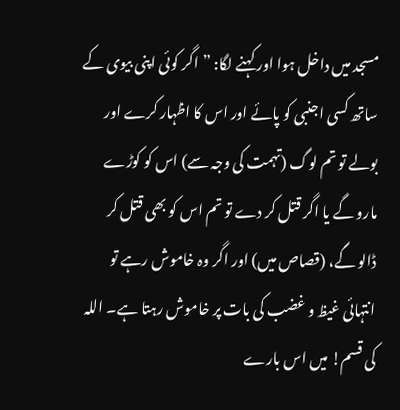مسجد میں داخل ہوا اور کہنے لگا: ”اگر کوئی اپنی بیوی کے ساتھ کسی اجنبی کو پائے اور اس کا اظہار کرے اور بولے تو تم لوگ (تہمت کی وجہ سے) اس کو کوڑے مارو گے یا اگر قتل کر دے تو تم اس کو بھی قتل کر ڈالو گے، (قصاص میں) اور اگر وہ خاموش رہے تو انتہائی غیظ و غضب کی بات پر خاموش رہتا ہے۔ اللہ کی قسم! میں اس بارے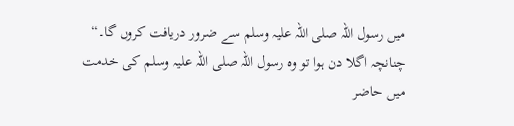میں رسول اللہ صلی اللہ علیہ وسلم سے ضرور دریافت کروں گا۔“ چنانچہ اگلا دن ہوا تو وہ رسول اللہ صلی اللہ علیہ وسلم کی خدمت میں حاضر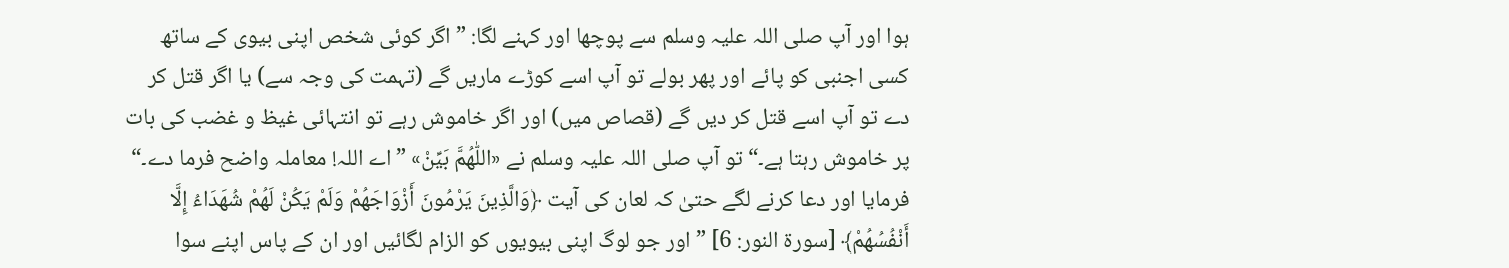ہوا اور آپ صلی اللہ علیہ وسلم سے پوچھا اور کہنے لگا: ”اگر کوئی شخص اپنی بیوی کے ساتھ کسی اجنبی کو پائے اور پھر بولے تو آپ اسے کوڑے ماریں گے (تہمت کی وجہ سے) یا اگر قتل کر دے تو آپ اسے قتل کر دیں گے (قصاص میں) اور اگر خاموش رہے تو انتہائی غیظ و غضب کی بات پر خاموش رہتا ہے۔“ تو آپ صلی اللہ علیہ وسلم نے «اللّٰهُمَّ بَيِّنْ» ”اے اللہ! معاملہ واضح فرما دے۔“ فرمایا اور دعا کرنے لگے حتیٰ کہ لعان کی آیت ﴿وَالَّذِينَ يَرْمُونَ أَزْوَاجَهُمْ وَلَمْ يَكُنْ لَهُمْ شُهَدَاءُ إِلَّا أَنْفُسُهُمْ﴾ [سورة النور: 6] ”اور جو لوگ اپنی بیویوں کو الزام لگائیں اور ان کے پاس اپنے سوا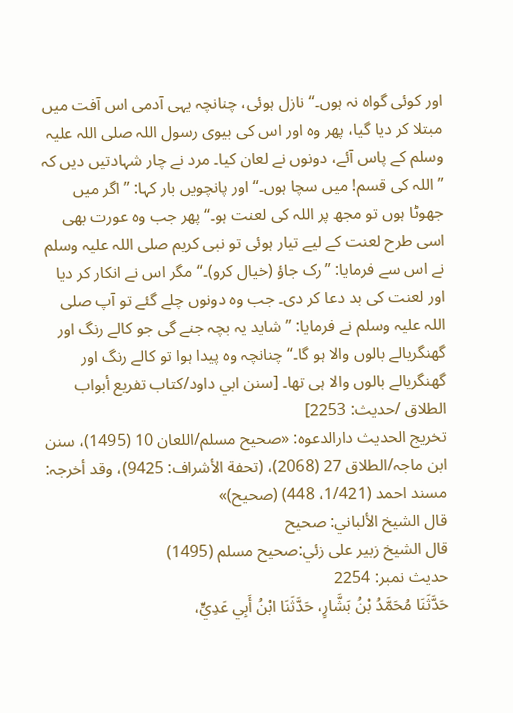اور کوئی گواہ نہ ہوں۔“ نازل ہوئی، چنانچہ یہی آدمی اس آفت میں مبتلا کر دیا گیا، پھر وہ اور اس کی بیوی رسول اللہ صلی اللہ علیہ وسلم کے پاس آئے، دونوں نے لعان کیا۔ مرد نے چار شہادتیں دیں کہ ”اللہ کی قسم! میں سچا ہوں۔“ اور پانچویں بار کہا: ”اگر میں جھوٹا ہوں تو مجھ پر اللہ کی لعنت ہو۔“ پھر جب وہ عورت بھی اسی طرح لعنت کے لیے تیار ہوئی تو نبی کریم صلی اللہ علیہ وسلم نے اس سے فرمایا: ”رک جاؤ (خیال کرو)۔“ مگر اس نے انکار کر دیا اور لعنت کی بد دعا کر دی۔ جب وہ دونوں چلے گئے تو آپ صلی اللہ علیہ وسلم نے فرمایا: ”شاید یہ بچہ جنے گی جو کالے رنگ اور گھنگریالے بالوں والا ہو گا۔“ چنانچہ وہ پیدا ہوا تو کالے رنگ اور گھنگریالے بالوں والا ہی تھا۔ [سنن ابي داود/كتاب تفريع أبواب الطلاق /حدیث: 2253]
تخریج الحدیث دارالدعوہ: «صحیح مسلم/اللعان 10 (1495)، سنن ابن ماجہ/الطلاق 27 (2068)، (تحفة الأشراف: 9425)، وقد أخرجہ: مسند احمد (1/421، 448) (صحیح)»
قال الشيخ الألباني: صحيح
قال الشيخ زبير على زئي:صحيح مسلم (1495)
حدیث نمبر: 2254
حَدَّثَنَا مُحَمَّدُ بْنُ بَشَّارٍ، حَدَّثَنَا ابْنُ أَبِي عَدِيٍّ،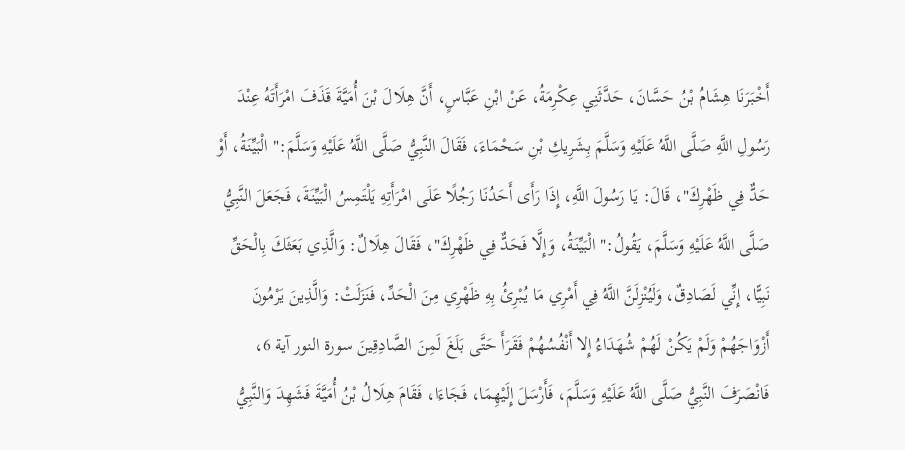أَخْبَرَنَا هِشَامُ بْنُ حَسَّانَ، حَدَّثَنِي عِكْرِمَةُ، عَنْ ابْنِ عَبَّاسٍ، أَنَّ هِلَالَ بْنَ أُمَيَّةَ قَذَفَ امْرَأَتَهُ عِنْدَ رَسُولِ اللَّهِ صَلَّى اللَّهُ عَلَيْهِ وَسَلَّمَ بِشَرِيكِ بْنِ سَحْمَاءَ، فَقَالَ النَّبِيُّ صَلَّى اللَّهُ عَلَيْهِ وَسَلَّمَ:" الْبَيِّنَةُ، أَوْ حَدٌّ فِي ظَهْرِكَ"، قَالَ: يَا رَسُولَ اللَّهِ، إِذَا رَأَى أَحَدُنَا رَجُلًا عَلَى امْرَأَتِهِ يَلْتَمِسُ الْبَيِّنَةَ، فَجَعَلَ النَّبِيُّ صَلَّى اللَّهُ عَلَيْهِ وَسَلَّمَ، يَقُولُ:" الْبَيِّنَةُ، وَإِلَّا فَحَدٌّ فِي ظَهْرِكَ"، فَقَالَ هِلَالٌ: وَالَّذِي بَعَثَكَ بِالْحَقِّ نَبِيًّا، إِنِّي لَصَادِقٌ، وَلَيُنْزِلَنَّ اللَّهُ فِي أَمْرِي مَا يُبْرِئُ بِهِ ظَهْرِي مِنَ الْحَدِّ، فَنَزَلَتْ: وَالَّذِينَ يَرْمُونَ أَزْوَاجَهُمْ وَلَمْ يَكُنْ لَهُمْ شُهَدَاءُ إِلا أَنْفُسُهُمْ فَقَرَأَ حَتَّى بَلَغَ لَمِنَ الصَّادِقِينَ سورة النور آية 6، فَانْصَرَفَ النَّبِيُّ صَلَّى اللَّهُ عَلَيْهِ وَسَلَّمَ، فَأَرْسَلَ إِلَيْهِمَا، فَجَاءَا، فَقَامَ هِلَالُ بْنُ أُمَيَّةَ فَشَهِدَ وَالنَّبِيُّ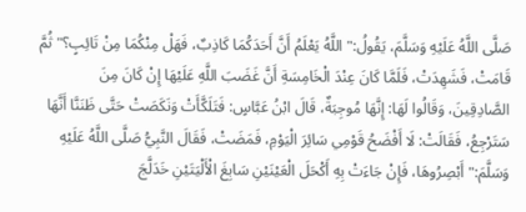صَلَّى اللَّهُ عَلَيْهِ وَسَلَّمَ، يَقُولُ:" اللَّهُ يَعْلَمُ أَنَّ أَحَدَكُمَا كَاذِبٌ، فَهَلْ مِنْكُمَا مِنْ تَائِبٍ؟" ثُمَّ قَامَتْ، فَشَهِدَتْ، فَلَمَّا كَانَ عِنْدَ الْخَامِسَةِ أَنَّ غَضَبَ اللَّهِ عَلَيْهَا إِنْ كَانَ مِنَ الصَّادِقِينَ، وَقَالُوا لَهَا: إِنَّهَا مُوجِبَةٌ، قَالَ ابْنُ عَبَّاسٍ: فَتَلَكَّأَتْ وَنَكَصَتْ حَتَّى ظَنَنَّا أَنَّهَا سَتَرْجِعُ، فَقَالَتْ: لَا أَفْضَحُ قَوْمِي سَائِرَ الْيَوْمِ، فَمَضَتْ، فَقَالَ النَّبِيُّ صَلَّى اللَّهُ عَلَيْهِ وَسَلَّمَ:" أَبْصِرُوهَا، فَإِنْ جَاءَتْ بِهِ أَكْحَلَ الْعَيْنَيْنِ سَابِغَ الْأَلْيَتَيْنِ خَدَلَّجَ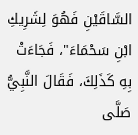السَّاقَيْنِ فَهُوَ لِشَرِيكِ ابْنِ سَحْمَاءَ"، فَجَاءَتْ بِهِ كَذَلِكَ، فَقَالَ النَّبِيُّ صَلَّى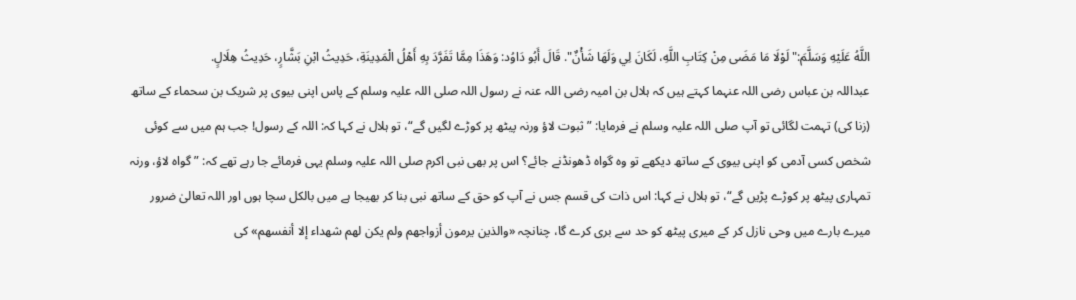اللَّهُ عَلَيْهِ وَسَلَّمَ:" لَوْلَا مَا مَضَى مِنْ كِتَابِ اللَّهِ، لَكَانَ لِي وَلَهَا شَأْنٌ". قَالَ أَبُو دَاوُد: وَهَذَا مِمَّا تَفَرَّدَ بِهِ أَهْلُ الْمَدِينَةِ، حَدِيثُ ابْنِ بَشَّارٍ، حَدِيثُ هِلَالٍ.
عبداللہ بن عباس رضی اللہ عنہما کہتے ہیں کہ ہلال بن امیہ رضی اللہ عنہ نے رسول اللہ صلی اللہ علیہ وسلم کے پاس اپنی بیوی پر شریک بن سحماء کے ساتھ (زنا کی) تہمت لگائی تو آپ صلی اللہ علیہ وسلم نے فرمایا: ”ثبوت لاؤ ورنہ پیٹھ پر کوڑے لگیں گے“، تو ہلال نے کہا کہ: اللہ کے رسول! جب ہم میں سے کوئی شخص کسی آدمی کو اپنی بیوی کے ساتھ دیکھے تو وہ گواہ ڈھونڈنے جائے؟ اس پر بھی نبی اکرم صلی اللہ علیہ وسلم یہی فرمائے جا رہے تھے کہ: ”گواہ لاؤ، ورنہ تمہاری پیٹھ پر کوڑے پڑیں گے“، تو ہلال نے کہا: اس ذات کی قسم جس نے آپ کو حق کے ساتھ نبی بنا کر بھیجا ہے میں بالکل سچا ہوں اور اللہ تعالیٰ ضرور میرے بارے میں وحی نازل کر کے میری پیٹھ کو حد سے بری کرے گا، چنانچہ «والذين يرمون أزواجهم ولم يكن لهم شهداء إلا أنفسهم» کی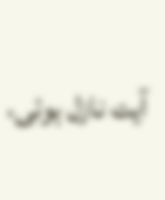آیت نازل ہوئی،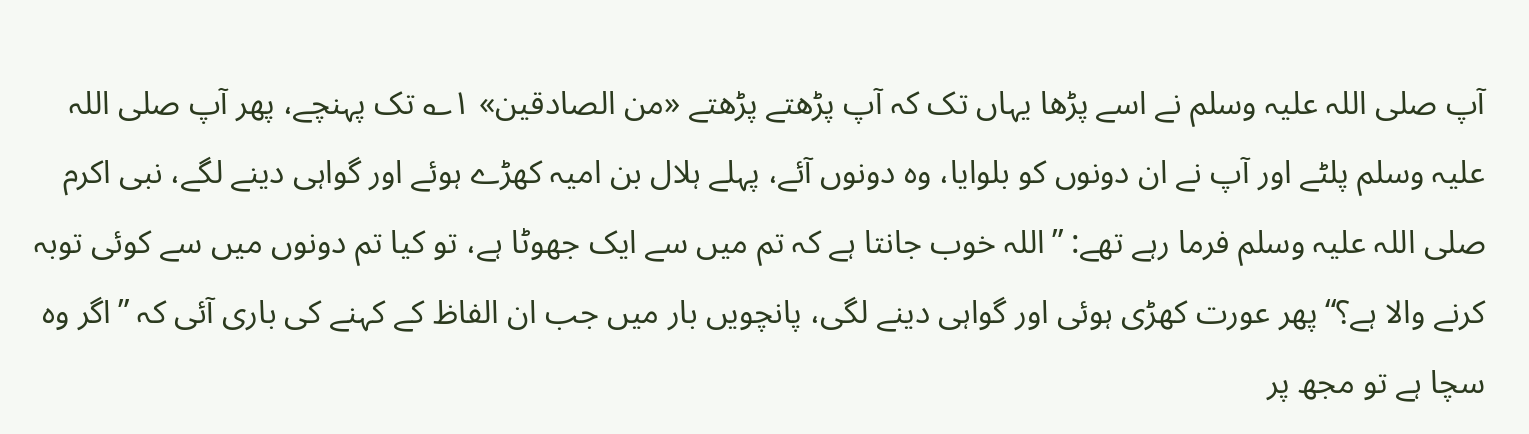آپ صلی اللہ علیہ وسلم نے اسے پڑھا یہاں تک کہ آپ پڑھتے پڑھتے «من الصادقين» ۱؎ تک پہنچے، پھر آپ صلی اللہ علیہ وسلم پلٹے اور آپ نے ان دونوں کو بلوایا، وہ دونوں آئے، پہلے ہلال بن امیہ کھڑے ہوئے اور گواہی دینے لگے، نبی اکرم صلی اللہ علیہ وسلم فرما رہے تھے: ”اللہ خوب جانتا ہے کہ تم میں سے ایک جھوٹا ہے، تو کیا تم دونوں میں سے کوئی توبہ کرنے والا ہے؟“ پھر عورت کھڑی ہوئی اور گواہی دینے لگی، پانچویں بار میں جب ان الفاظ کے کہنے کی باری آئی کہ ”اگر وہ سچا ہے تو مجھ پر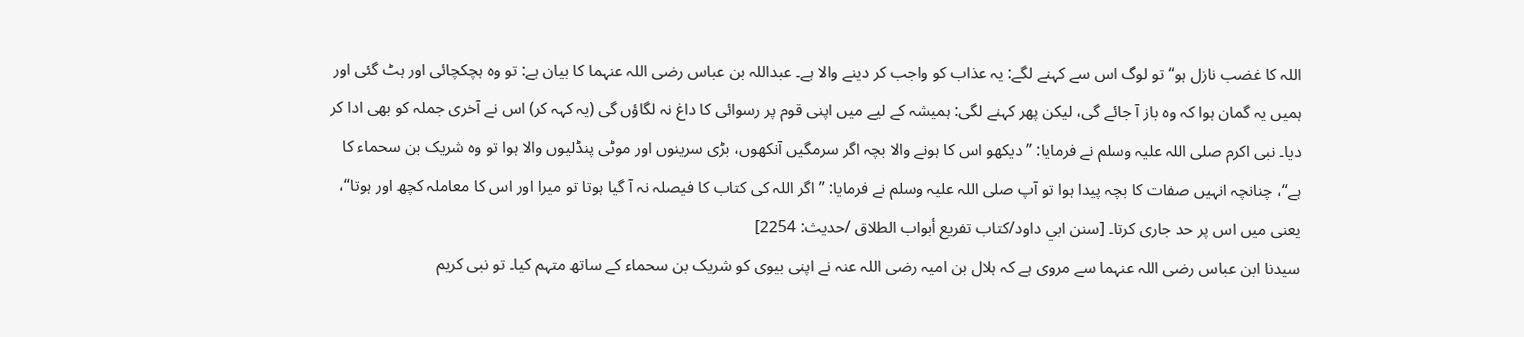اللہ کا غضب نازل ہو“ تو لوگ اس سے کہنے لگے: یہ عذاب کو واجب کر دینے والا ہے۔ عبداللہ بن عباس رضی اللہ عنہما کا بیان ہے: تو وہ ہچکچائی اور ہٹ گئی اور ہمیں یہ گمان ہوا کہ وہ باز آ جائے گی، لیکن پھر کہنے لگی: ہمیشہ کے لیے میں اپنی قوم پر رسوائی کا داغ نہ لگاؤں گی (یہ کہہ کر) اس نے آخری جملہ کو بھی ادا کر دیا۔ نبی اکرم صلی اللہ علیہ وسلم نے فرمایا: ”دیکھو اس کا ہونے والا بچہ اگر سرمگیں آنکھوں، بڑی سرینوں اور موٹی پنڈلیوں والا ہوا تو وہ شریک بن سحماء کا ہے“، چنانچہ انہیں صفات کا بچہ پیدا ہوا تو آپ صلی اللہ علیہ وسلم نے فرمایا: ”اگر اللہ کی کتاب کا فیصلہ نہ آ گیا ہوتا تو میرا اور اس کا معاملہ کچھ اور ہوتا“، یعنی میں اس پر حد جاری کرتا۔ [سنن ابي داود/كتاب تفريع أبواب الطلاق /حدیث: 2254]
سیدنا ابن عباس رضی اللہ عنہما سے مروی ہے کہ ہلال بن امیہ رضی اللہ عنہ نے اپنی بیوی کو شریک بن سحماء کے ساتھ متہم کیا۔ تو نبی کریم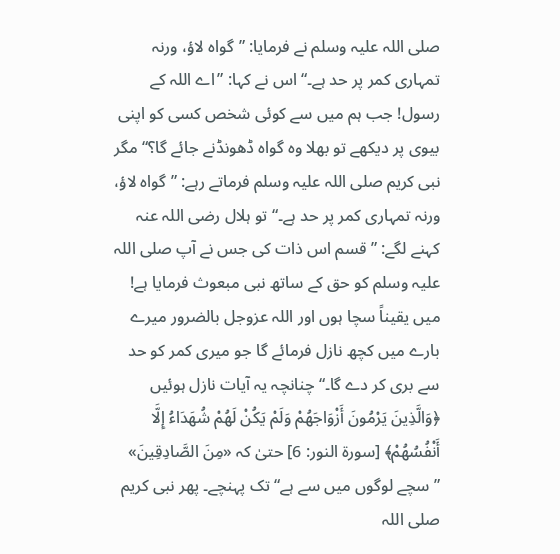صلی اللہ علیہ وسلم نے فرمایا: ”گواہ لاؤ، ورنہ تمہاری کمر پر حد ہے۔“ اس نے کہا: ”اے اللہ کے رسول! جب ہم میں سے کوئی شخص کسی کو اپنی بیوی پر دیکھے تو بھلا وہ گواہ ڈھونڈنے جائے گا؟“ مگر نبی کریم صلی اللہ علیہ وسلم فرماتے رہے: ”گواہ لاؤ، ورنہ تمہاری کمر پر حد ہے۔“ تو ہلال رضی اللہ عنہ کہنے لگے: ”قسم اس ذات کی جس نے آپ صلی اللہ علیہ وسلم کو حق کے ساتھ نبی مبعوث فرمایا ہے! میں یقیناً سچا ہوں اور اللہ عزوجل بالضرور میرے بارے میں کچھ نازل فرمائے گا جو میری کمر کو حد سے بری کر دے گا۔“ چنانچہ یہ آیات نازل ہوئیں ﴿وَالَّذِينَ يَرْمُونَ أَزْوَاجَهُمْ وَلَمْ يَكُنْ لَهُمْ شُهَدَاءُ إِلَّا أَنْفُسُهُمْ﴾ [سورة النور: 6] حتیٰ کہ «مِنَ الصَّادِقِينَ» ”سچے لوگوں میں سے ہے“ تک پہنچے۔ پھر نبی کریم صلی اللہ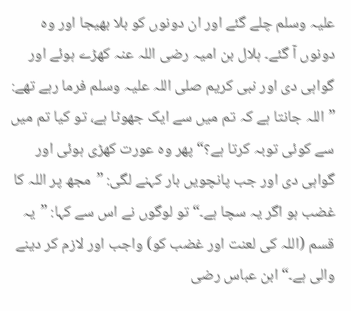علیہ وسلم چلے گئے اور ان دونوں کو بلا بھیجا اور وہ دونوں آ گئے۔ ہلال بن امیہ رضی اللہ عنہ کھڑے ہوئے اور گواہی دی اور نبی کریم صلی اللہ علیہ وسلم فرما رہے تھے: ”اللہ جانتا ہے کہ تم میں سے ایک جھوٹا ہے، تو کیا تم میں سے کوئی توبہ کرتا ہے؟“ پھر وہ عورت کھڑی ہوئی اور گواہی دی اور جب پانچویں بار کہنے لگی: ”مجھ پر اللہ کا غضب ہو اگر یہ سچا ہے۔“ تو لوگوں نے اس سے کہا: ”یہ قسم (اللہ کی لعنت اور غضب کو) واجب اور لازم کر دینے والی ہے۔“ ابن عباس رضی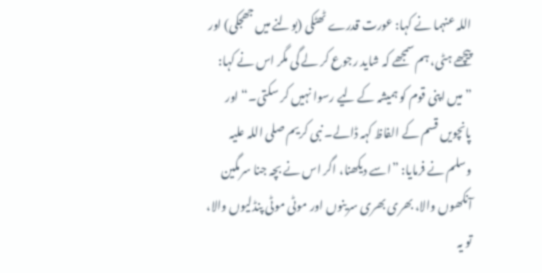اللہ عنہما نے کہا: عورت قدرے ٹھٹکی (بولنے میں جھجکی) اور پیچھے ہٹی، ہم سمجھے کہ شاید رجوع کر لے گی مگر اس نے کہا: ”میں اپنی قوم کو ہمیشہ کے لیے رسوا نہیں کر سکتی۔“ اور پانچویں قسم کے الفاظ کہہ ڈالے۔ نبی کریم صلی اللہ علیہ وسلم نے فرمایا: ”اسے دیکھنا، اگر اس نے بچہ جنا سرمگین آنکھوں والا، بھری بھری سرینوں اور موٹی موٹی پنڈلیوں والا، تو یہ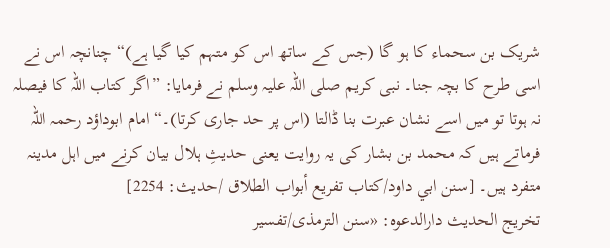شریک بن سحماء کا ہو گا (جس کے ساتھ اس کو متہم کیا گیا ہے)“ چنانچہ اس نے اسی طرح کا بچہ جنا۔ نبی کریم صلی اللہ علیہ وسلم نے فرمایا: ”اگر کتاب اللہ کا فیصلہ نہ ہوتا تو میں اسے نشان عبرت بنا ڈالتا (اس پر حد جاری کرتا)۔“ امام ابوداؤد رحمہ اللہ فرماتے ہیں کہ محمد بن بشار کی یہ روایت یعنی حدیثِ ہلال بیان کرنے میں اہل مدینہ متفرد ہیں۔ [سنن ابي داود/كتاب تفريع أبواب الطلاق /حدیث: 2254]
تخریج الحدیث دارالدعوہ: «سنن الترمذی/تفسیر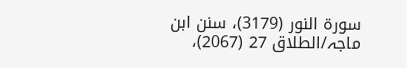سورة النور (3179)، سنن ابن ماجہ/الطلاق 27 (2067)،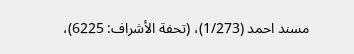مسند احمد (1/273)، (تحفة الأشراف: 6225)،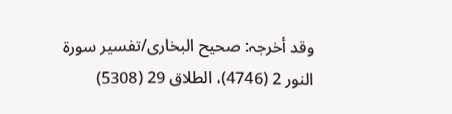وقد أخرجہ: صحیح البخاری/تفسیر سورة النور 2 (4746)، الطلاق 29 (5308)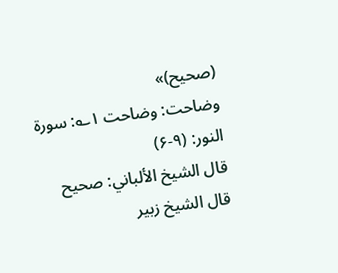(صحیح)»
وضاحت: وضاحت ۱؎: سورة النور: (۹-۶)
قال الشيخ الألباني: صحيح
قال الشيخ زبير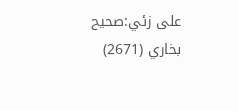على زئي:صحيح بخاري (2671)